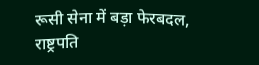रूसी सेना में बड़ा फेरबदल, राष्ट्रपति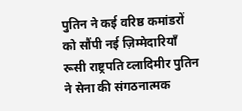पुतिन ने कई वरिष्ठ कमांडरों को सौंपी नई ज़िम्मेदारियाँ
रूसी राष्ट्रपति व्लादिमीर पुतिन ने सेना की संगठनात्मक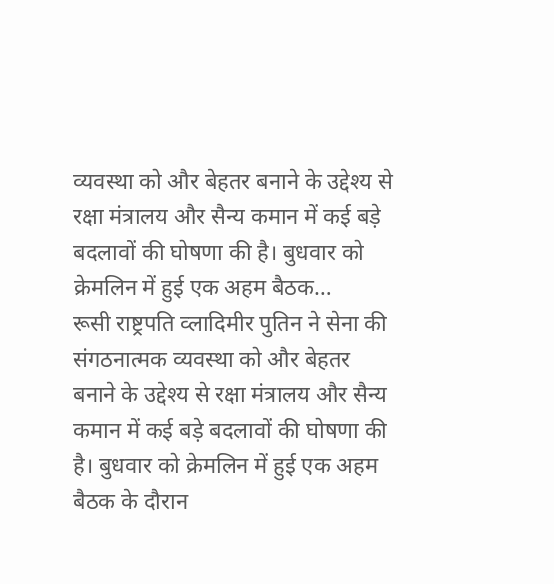व्यवस्था को और बेहतर बनाने के उद्देश्य से रक्षा मंत्रालय और सैन्य कमान में कई बड़े बदलावों की घोषणा की है। बुधवार को क्रेमलिन में हुई एक अहम बैठक…
रूसी राष्ट्रपति व्लादिमीर पुतिन ने सेना की संगठनात्मक व्यवस्था को और बेहतर बनाने के उद्देश्य से रक्षा मंत्रालय और सैन्य कमान में कई बड़े बदलावों की घोषणा की है। बुधवार को क्रेमलिन में हुई एक अहम बैठक के दौरान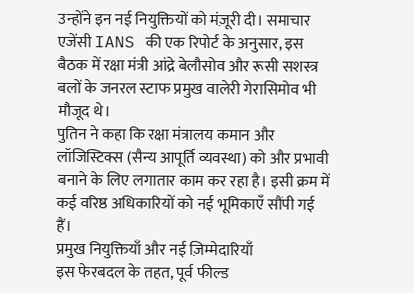उन्होंने इन नई नियुक्तियों को मंज़ूरी दी। समाचार एजेंसी IANS की एक रिपोर्ट के अनुसार, इस बैठक में रक्षा मंत्री आंद्रे बेलौसोव और रूसी सशस्त्र बलों के जनरल स्टाफ प्रमुख वालेरी गेरासिमोव भी मौजूद थे।
पुतिन ने कहा कि रक्षा मंत्रालय कमान और लॉजिस्टिक्स (सैन्य आपूर्ति व्यवस्था) को और प्रभावी बनाने के लिए लगातार काम कर रहा है। इसी क्रम में कई वरिष्ठ अधिकारियों को नई भूमिकाएँ सौंपी गई हैं।
प्रमुख नियुक्तियाँ और नई ज़िम्मेदारियाँ
इस फेरबदल के तहत, पूर्व फील्ड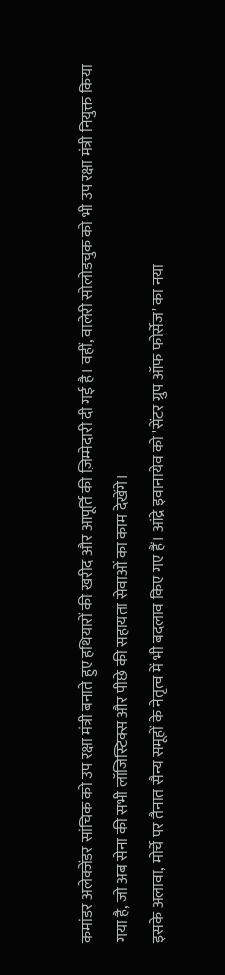कमांडर अलेक्जेंडर सांचिक को उप रक्षा मंत्री बनाते हुए हथियारों की खरीद और आपूर्ति की ज़िम्मेदारी दी गई है। वहीं, वालेरी सोलोडचुक को भी उप रक्षा मंत्री नियुक्त किया गया है, जो अब सेना की सभी लॉजिस्टिक्स और पीछे की सहायता सेवाओं का काम देखेंगे।
इसके अलावा, मोर्चे पर तैनात सैन्य समूहों के नेतृत्व में भी बदलाव किए गए हैं। आंद्रे इवानायेव को 'सेंटर ग्रुप ऑफ फोर्सेज' का नया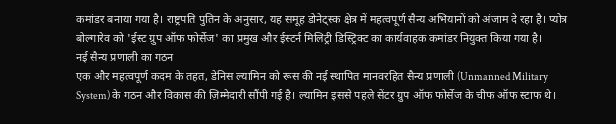कमांडर बनाया गया है। राष्ट्रपति पुतिन के अनुसार, यह समूह डोनेट्स्क क्षेत्र में महत्वपूर्ण सैन्य अभियानों को अंजाम दे रहा है। प्योत्र बोल्गारेव को 'ईस्ट ग्रुप ऑफ फोर्सेज' का प्रमुख और ईस्टर्न मिलिट्री डिस्ट्रिक्ट का कार्यवाहक कमांडर नियुक्त किया गया है।
नई सैन्य प्रणाली का गठन
एक और महत्वपूर्ण कदम के तहत, डेनिस ल्यामिन को रूस की नई स्थापित मानवरहित सैन्य प्रणाली (Unmanned Military System) के गठन और विकास की ज़िम्मेदारी सौंपी गई है। ल्यामिन इससे पहले सेंटर ग्रुप ऑफ फोर्सेज के चीफ ऑफ स्टाफ थे।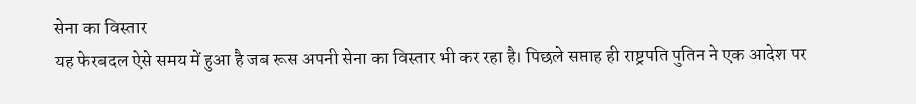सेना का विस्तार
यह फेरबदल ऐसे समय में हुआ है जब रूस अपनी सेना का विस्तार भी कर रहा है। पिछले सप्ताह ही राष्ट्रपति पुतिन ने एक आदेश पर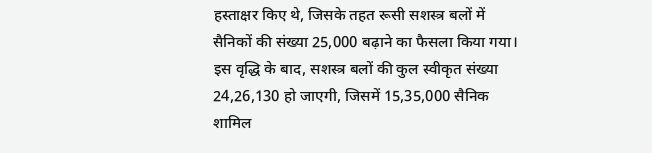हस्ताक्षर किए थे, जिसके तहत रूसी सशस्त्र बलों में सैनिकों की संख्या 25,000 बढ़ाने का फैसला किया गया। इस वृद्धि के बाद, सशस्त्र बलों की कुल स्वीकृत संख्या 24,26,130 हो जाएगी, जिसमें 15,35,000 सैनिक शामिल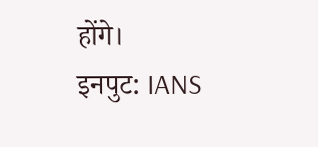होंगे।
इनपुट: IANS